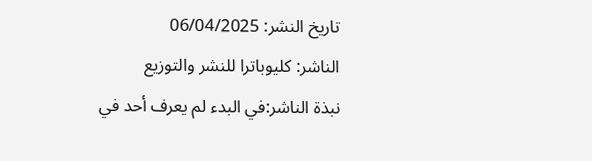تاريخ النشر: 06/04/2025
الناشر: كليوباترا للنشر والتوزيع
نبذة الناشر:في البدء لم يعرف أحد في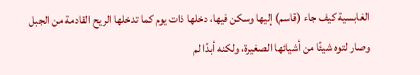الغابسية كيف جاء (قاسم) إليها وسكن فيها، دخلها ذات يوم كما تدخلها الريح القادمة من الجبل وصار لتوه شيئًا من أشيائها الصغيرة، ولكنه أبدًا لم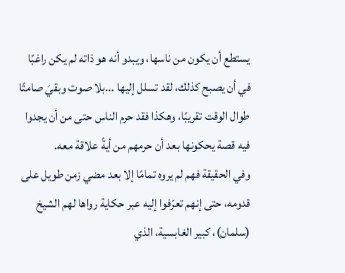يستطع أن يكون من ناسها، ويبدو أنه هو ذاته لم يكن راغبًا في أن يصبح كذلك، لقد تسلل إليها ...بلا صوت وبقيَ صامتًا طوال الوقت تقريبًا، وهكذا فقد حرم الناس حتى من أن يجدوا فيه قصة يحكونها بعد أن حرمهم من أيةً علاقة معه.
وفي الحقيقة فهم لم يروه تمامًا إلا بعد مضي زمن طويل على قدومه، حتى إنهم تعرّفوا إليه عبر حكاية رواها لهم الشيخ (سلمان)، كبير الغابسية، الذي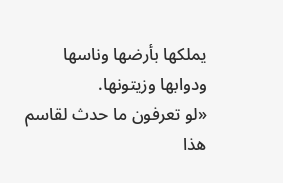يملكها بأرضها وناسها ودوابها وزيتونها.
«لو تعرفون ما حدث لقاسم هذا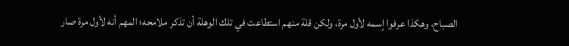الصباح، وهكذا عرفوا إسمه لأول مرة، ولكن قلة منهم استطاعت في تلك الوهلة أن تذكر ملامحه؛ المهم أنه لأول مرة صار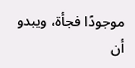موجودًا فجأة، ويبدو أن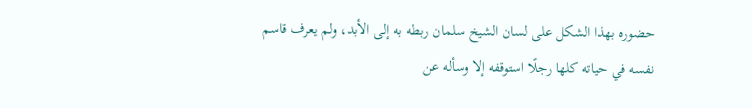حضوره بهذا الشكل على لسان الشيخ سلمان ربطه به إلى الأبد، ولم يعرف قاسم نفسه في حياته كلها رجلًا استوقفه إلا وسأله عن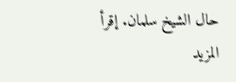حال الشيخ سلمان. إقرأ المزيد